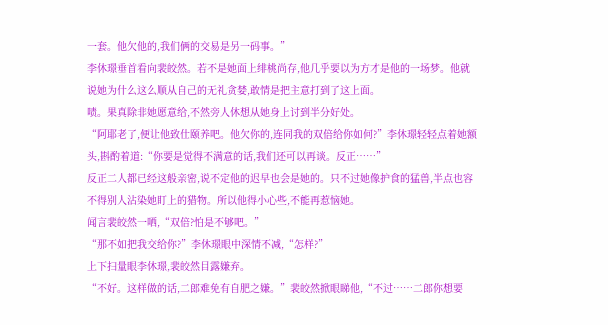一套。他欠他的,我们俩的交易是另一码事。”
李休璟垂首看向裴皎然。若不是她面上绯桃尚存,他几乎要以为方才是他的一场梦。他就说她为什么这么顺从自己的无礼贪婪,敢情是把主意打到了这上面。
啧。果真除非她愿意给,不然旁人休想从她身上讨到半分好处。
“阿耶老了,便让他致仕颐养吧。他欠你的,连同我的双倍给你如何?”李休璟轻轻点着她额头,斟酌着道:“你要是觉得不满意的话,我们还可以再谈。反正……”
反正二人都已经这般亲密,说不定他的迟早也会是她的。只不过她像护食的猛兽,半点也容不得别人沾染她盯上的猎物。所以他得小心些,不能再惹恼她。
闻言裴皎然一哂,“双倍?怕是不够吧。”
“那不如把我交给你?”李休璟眼中深情不减,“怎样?”
上下扫量眼李休璟,裴皎然目露嫌弃。
“不好。这样做的话,二郎难免有自肥之嫌。”裴皎然掀眼睇他,“不过……二郎你想要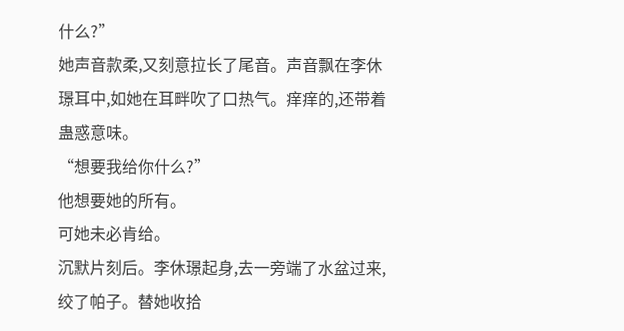什么?”
她声音款柔,又刻意拉长了尾音。声音飘在李休璟耳中,如她在耳畔吹了口热气。痒痒的,还带着蛊惑意味。
“想要我给你什么?”
他想要她的所有。
可她未必肯给。
沉默片刻后。李休璟起身,去一旁端了水盆过来,绞了帕子。替她收拾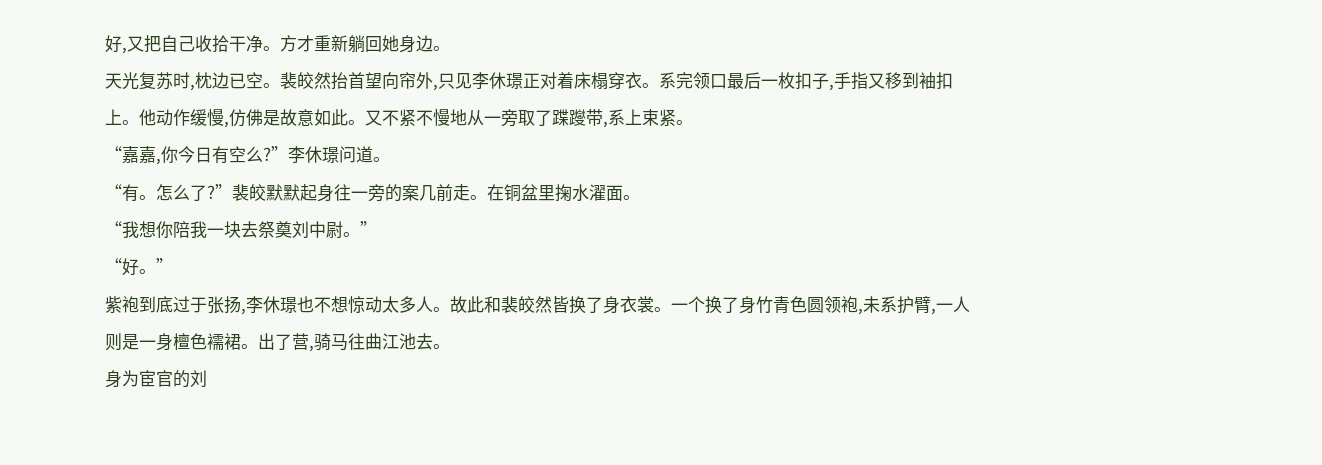好,又把自己收拾干净。方才重新躺回她身边。
天光复苏时,枕边已空。裴皎然抬首望向帘外,只见李休璟正对着床榻穿衣。系完领口最后一枚扣子,手指又移到袖扣上。他动作缓慢,仿佛是故意如此。又不紧不慢地从一旁取了蹀躞带,系上束紧。
“嘉嘉,你今日有空么?”李休璟问道。
“有。怎么了?”裴皎默默起身往一旁的案几前走。在铜盆里掬水濯面。
“我想你陪我一块去祭奠刘中尉。”
“好。”
紫袍到底过于张扬,李休璟也不想惊动太多人。故此和裴皎然皆换了身衣裳。一个换了身竹青色圆领袍,未系护臂,一人则是一身檀色襦裙。出了营,骑马往曲江池去。
身为宦官的刘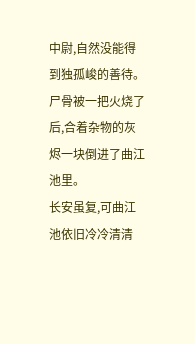中尉,自然没能得到独孤峻的善待。尸骨被一把火烧了后,合着杂物的灰烬一块倒进了曲江池里。
长安虽复,可曲江池依旧冷冷清清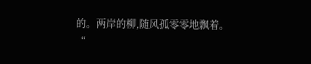的。两岸的柳,随风孤零零地飘着。
“